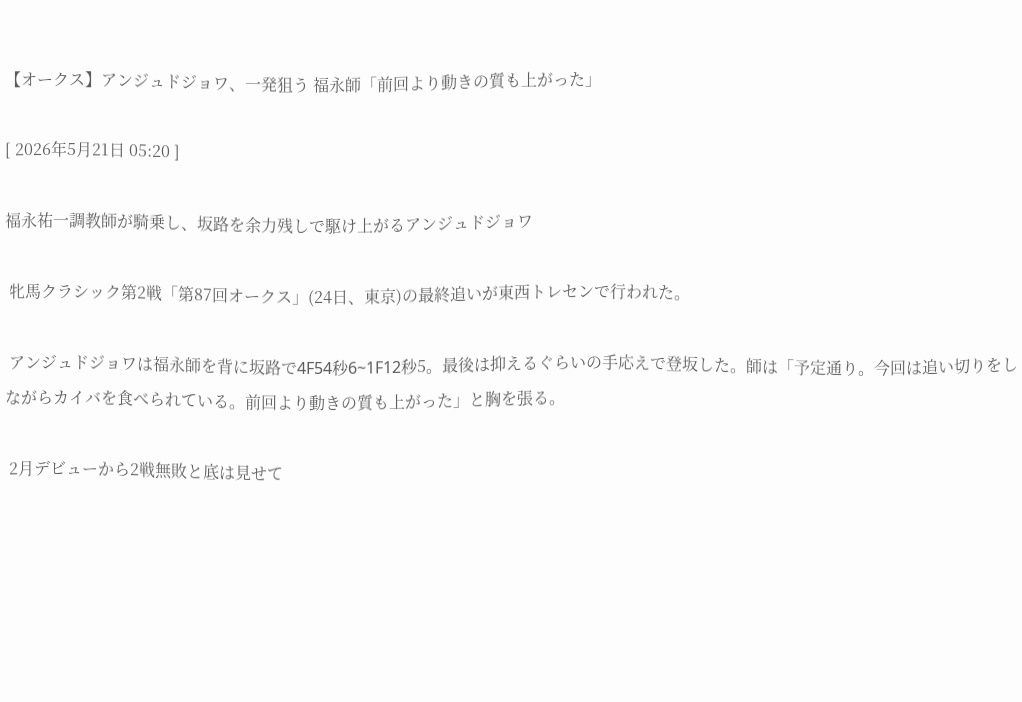【オークス】アンジュドジョワ、一発狙う 福永師「前回より動きの質も上がった」

[ 2026年5月21日 05:20 ]

福永祐一調教師が騎乗し、坂路を余力残しで駆け上がるアンジュドジョワ

 牝馬クラシック第2戦「第87回オークス」(24日、東京)の最終追いが東西トレセンで行われた。

 アンジュドジョワは福永師を背に坂路で4F54秒6~1F12秒5。最後は抑えるぐらいの手応えで登坂した。師は「予定通り。今回は追い切りをしながらカイバを食べられている。前回より動きの質も上がった」と胸を張る。

 2月デビューから2戦無敗と底は見せて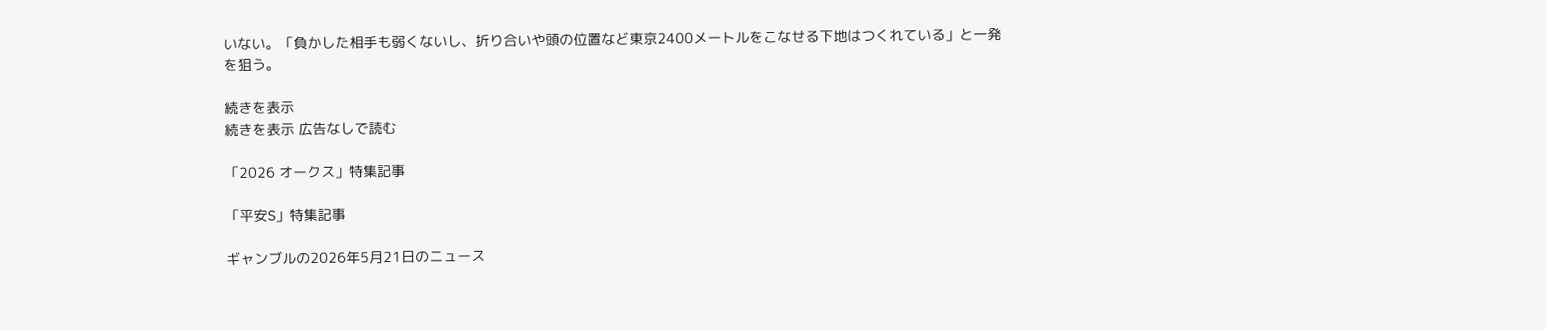いない。「負かした相手も弱くないし、折り合いや頭の位置など東京2400メートルをこなせる下地はつくれている」と一発を狙う。

続きを表示
続きを表示 広告なしで読む

「2026 オークス」特集記事

「平安S」特集記事

ギャンブルの2026年5月21日のニュース